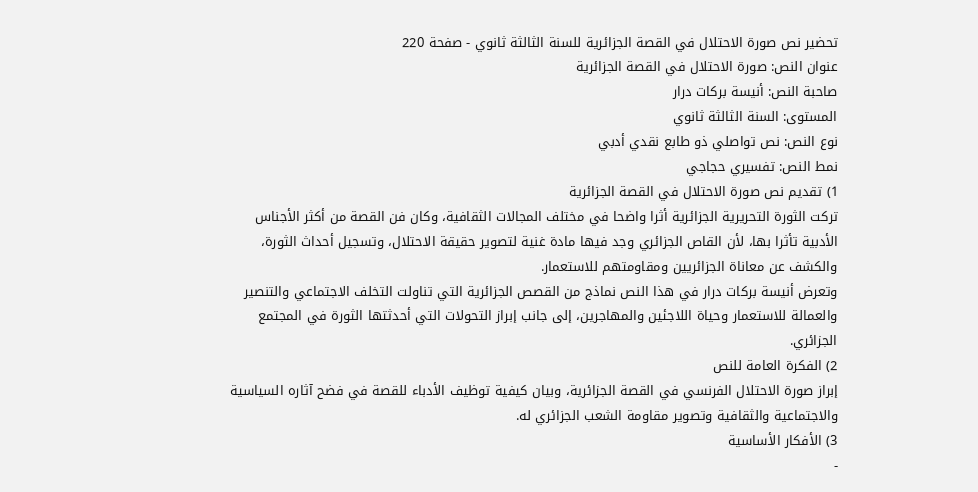تحضير نص صورة الاحتلال في القصة الجزائرية للسنة الثالثة ثانوي - صفحة 220
عنوان النص: صورة الاحتلال في القصة الجزائرية
صاحبة النص: أنيسة بركات درار
المستوى: السنة الثالثة ثانوي
نوع النص: نص تواصلي ذو طابع نقدي أدبي
نمط النص: تفسيري حجاجي
1) تقديم نص صورة الاحتلال في القصة الجزائرية
تركت الثورة التحريرية الجزائرية أثرا واضحا في مختلف المجالات الثقافية، وكان فن القصة من أكثر الأجناس الأدبية تأثرا بها، لأن القاص الجزائري وجد فيها مادة غنية لتصوير حقيقة الاحتلال، وتسجيل أحداث الثورة، والكشف عن معاناة الجزائريين ومقاومتهم للاستعمار.
وتعرض أنيسة بركات درار في هذا النص نماذج من القصص الجزائرية التي تناولت التخلف الاجتماعي والتنصير والعمالة للاستعمار وحياة اللاجئين والمهاجرين، إلى جانب إبراز التحولات التي أحدثتها الثورة في المجتمع الجزائري.
2) الفكرة العامة للنص
إبراز صورة الاحتلال الفرنسي في القصة الجزائرية، وبيان كيفية توظيف الأدباء للقصة في فضح آثاره السياسية والاجتماعية والثقافية وتصوير مقاومة الشعب الجزائري له.
3) الأفكار الأساسية
-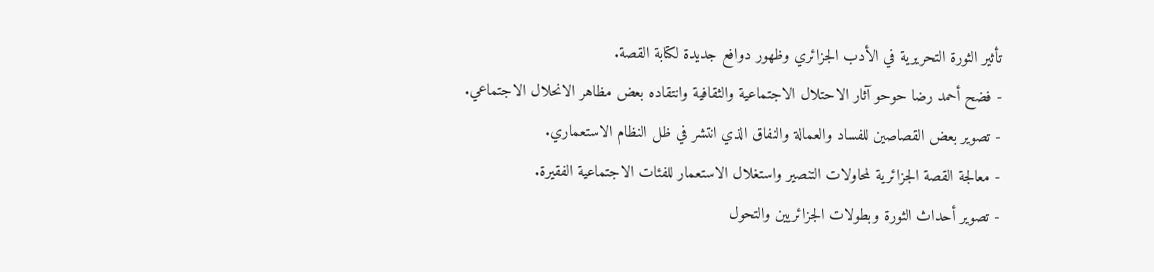تأثير الثورة التحريرية في الأدب الجزائري وظهور دوافع جديدة لكتابة القصة.
- فضح أحمد رضا حوحو آثار الاحتلال الاجتماعية والثقافية وانتقاده بعض مظاهر الانحلال الاجتماعي.
- تصوير بعض القصاصين للفساد والعمالة والنفاق الذي انتشر في ظل النظام الاستعماري.
- معالجة القصة الجزائرية لمحاولات التنصير واستغلال الاستعمار للفئات الاجتماعية الفقيرة.
- تصوير أحداث الثورة وبطولات الجزائريين والتحول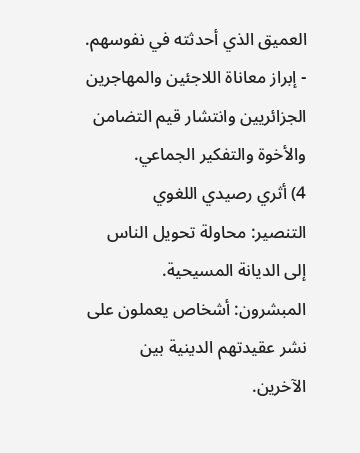العميق الذي أحدثته في نفوسهم.
- إبراز معاناة اللاجئين والمهاجرين الجزائريين وانتشار قيم التضامن والأخوة والتفكير الجماعي.
4) أثري رصيدي اللغوي
التنصير: محاولة تحويل الناس إلى الديانة المسيحية.
المبشرون: أشخاص يعملون على نشر عقيدتهم الدينية بين الآخرين.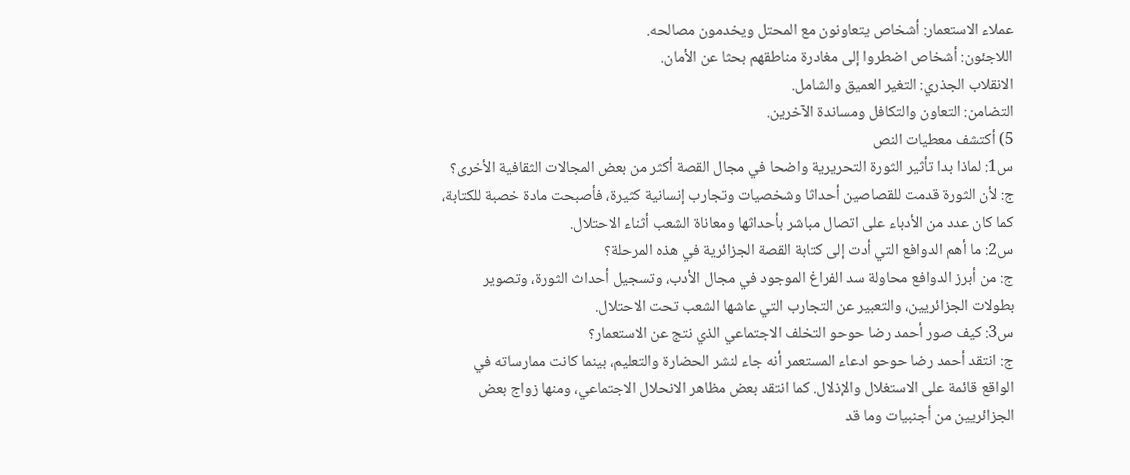عملاء الاستعمار: أشخاص يتعاونون مع المحتل ويخدمون مصالحه.
اللاجئون: أشخاص اضطروا إلى مغادرة مناطقهم بحثا عن الأمان.
الانقلاب الجذري: التغير العميق والشامل.
التضامن: التعاون والتكافل ومساندة الآخرين.
5) أكتشف معطيات النص
س1: لماذا بدا تأثير الثورة التحريرية واضحا في مجال القصة أكثر من بعض المجالات الثقافية الأخرى؟
ج: لأن الثورة قدمت للقصاصين أحداثا وشخصيات وتجارب إنسانية كثيرة، فأصبحت مادة خصبة للكتابة، كما كان عدد من الأدباء على اتصال مباشر بأحداثها ومعاناة الشعب أثناء الاحتلال.
س2: ما أهم الدوافع التي أدت إلى كتابة القصة الجزائرية في هذه المرحلة؟
ج: من أبرز الدوافع محاولة سد الفراغ الموجود في مجال الأدب، وتسجيل أحداث الثورة، وتصوير بطولات الجزائريين، والتعبير عن التجارب التي عاشها الشعب تحت الاحتلال.
س3: كيف صور أحمد رضا حوحو التخلف الاجتماعي الذي نتج عن الاستعمار؟
ج: انتقد أحمد رضا حوحو ادعاء المستعمر أنه جاء لنشر الحضارة والتعليم، بينما كانت ممارساته في الواقع قائمة على الاستغلال والإذلال. كما انتقد بعض مظاهر الانحلال الاجتماعي، ومنها زواج بعض الجزائريين من أجنبيات وما قد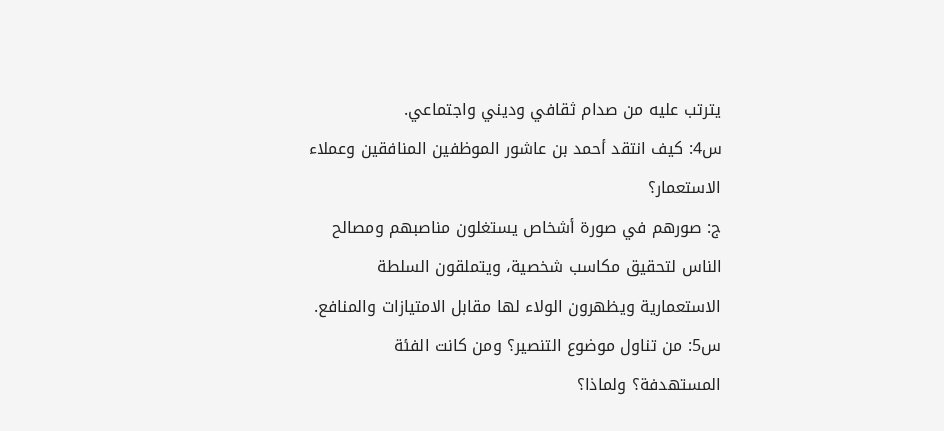يترتب عليه من صدام ثقافي وديني واجتماعي.
س4: كيف انتقد أحمد بن عاشور الموظفين المنافقين وعملاء الاستعمار؟
ج: صورهم في صورة أشخاص يستغلون مناصبهم ومصالح الناس لتحقيق مكاسب شخصية، ويتملقون السلطة الاستعمارية ويظهرون الولاء لها مقابل الامتيازات والمنافع.
س5: من تناول موضوع التنصير؟ ومن كانت الفئة المستهدفة؟ ولماذا؟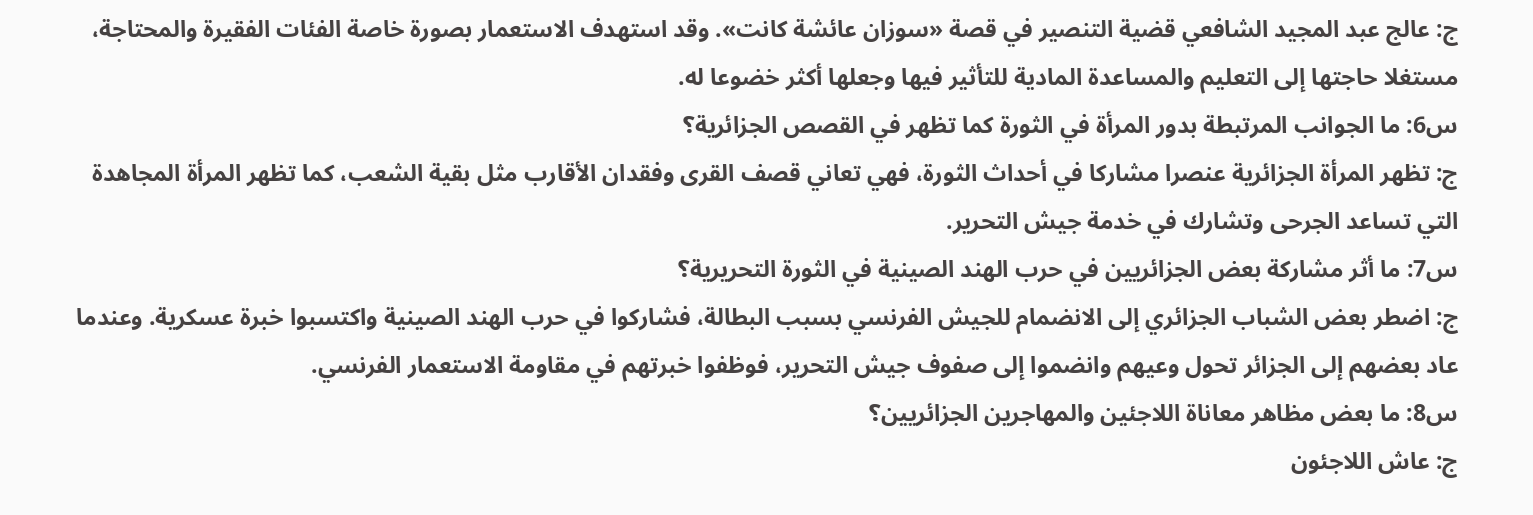ج: عالج عبد المجيد الشافعي قضية التنصير في قصة «سوزان عائشة كانت». وقد استهدف الاستعمار بصورة خاصة الفئات الفقيرة والمحتاجة، مستغلا حاجتها إلى التعليم والمساعدة المادية للتأثير فيها وجعلها أكثر خضوعا له.
س6: ما الجوانب المرتبطة بدور المرأة في الثورة كما تظهر في القصص الجزائرية؟
ج: تظهر المرأة الجزائرية عنصرا مشاركا في أحداث الثورة، فهي تعاني قصف القرى وفقدان الأقارب مثل بقية الشعب، كما تظهر المرأة المجاهدة التي تساعد الجرحى وتشارك في خدمة جيش التحرير.
س7: ما أثر مشاركة بعض الجزائريين في حرب الهند الصينية في الثورة التحريرية؟
ج: اضطر بعض الشباب الجزائري إلى الانضمام للجيش الفرنسي بسبب البطالة، فشاركوا في حرب الهند الصينية واكتسبوا خبرة عسكرية. وعندما عاد بعضهم إلى الجزائر تحول وعيهم وانضموا إلى صفوف جيش التحرير، فوظفوا خبرتهم في مقاومة الاستعمار الفرنسي.
س8: ما بعض مظاهر معاناة اللاجئين والمهاجرين الجزائريين؟
ج: عاش اللاجئون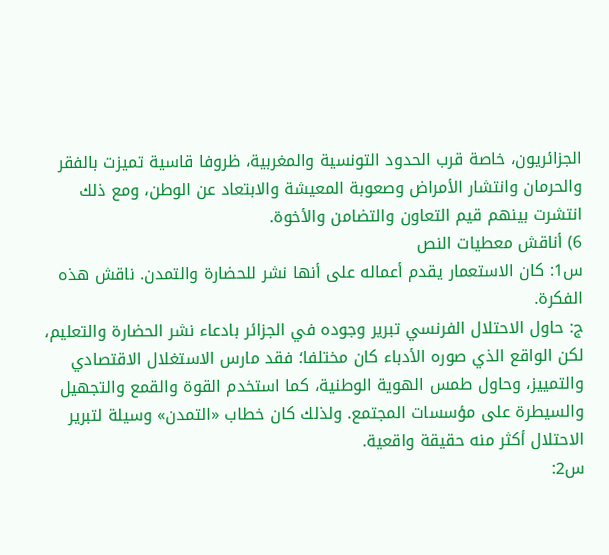الجزائريون، خاصة قرب الحدود التونسية والمغربية، ظروفا قاسية تميزت بالفقر والحرمان وانتشار الأمراض وصعوبة المعيشة والابتعاد عن الوطن، ومع ذلك انتشرت بينهم قيم التعاون والتضامن والأخوة.
6) أناقش معطيات النص
س1: كان الاستعمار يقدم أعماله على أنها نشر للحضارة والتمدن. ناقش هذه الفكرة.
ج: حاول الاحتلال الفرنسي تبرير وجوده في الجزائر بادعاء نشر الحضارة والتعليم، لكن الواقع الذي صوره الأدباء كان مختلفا؛ فقد مارس الاستغلال الاقتصادي والتمييز، وحاول طمس الهوية الوطنية، كما استخدم القوة والقمع والتجهيل والسيطرة على مؤسسات المجتمع. ولذلك كان خطاب «التمدن» وسيلة لتبرير الاحتلال أكثر منه حقيقة واقعية.
س2: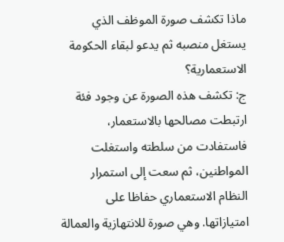ماذا تكشف صورة الموظف الذي يستغل منصبه ثم يدعو لبقاء الحكومة الاستعمارية؟
ج: تكشف هذه الصورة عن وجود فئة ارتبطت مصالحها بالاستعمار، فاستفادت من سلطته واستغلت المواطنين، ثم سعت إلى استمرار النظام الاستعماري حفاظا على امتيازاتها. وهي صورة للانتهازية والعمالة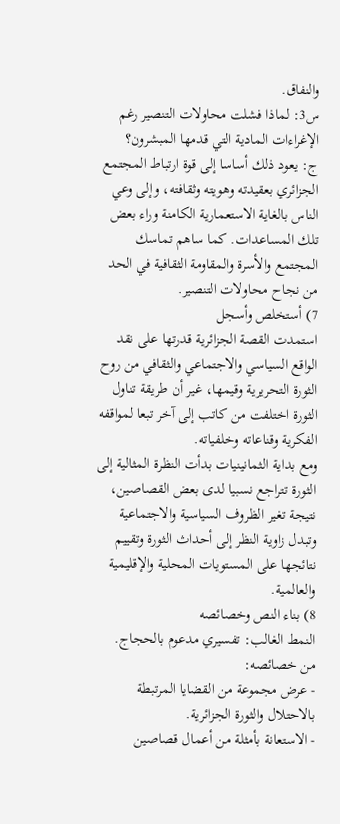والنفاق.
س3: لماذا فشلت محاولات التنصير رغم الإغراءات المادية التي قدمها المبشرون؟
ج: يعود ذلك أساسا إلى قوة ارتباط المجتمع الجزائري بعقيدته وهويته وثقافته، وإلى وعي الناس بالغاية الاستعمارية الكامنة وراء بعض تلك المساعدات. كما ساهم تماسك المجتمع والأسرة والمقاومة الثقافية في الحد من نجاح محاولات التنصير.
7) أستخلص وأسجل
استمدت القصة الجزائرية قدرتها على نقد الواقع السياسي والاجتماعي والثقافي من روح الثورة التحريرية وقيمها، غير أن طريقة تناول الثورة اختلفت من كاتب إلى آخر تبعا لمواقفه الفكرية وقناعاته وخلفياته.
ومع بداية الثمانينيات بدأت النظرة المثالية إلى الثورة تتراجع نسبيا لدى بعض القصاصين، نتيجة تغير الظروف السياسية والاجتماعية وتبدل زاوية النظر إلى أحداث الثورة وتقييم نتائجها على المستويات المحلية والإقليمية والعالمية.
8) بناء النص وخصائصه
النمط الغالب: تفسيري مدعوم بالحجاج.
من خصائصه:
- عرض مجموعة من القضايا المرتبطة بالاحتلال والثورة الجزائرية.
- الاستعانة بأمثلة من أعمال قصاصين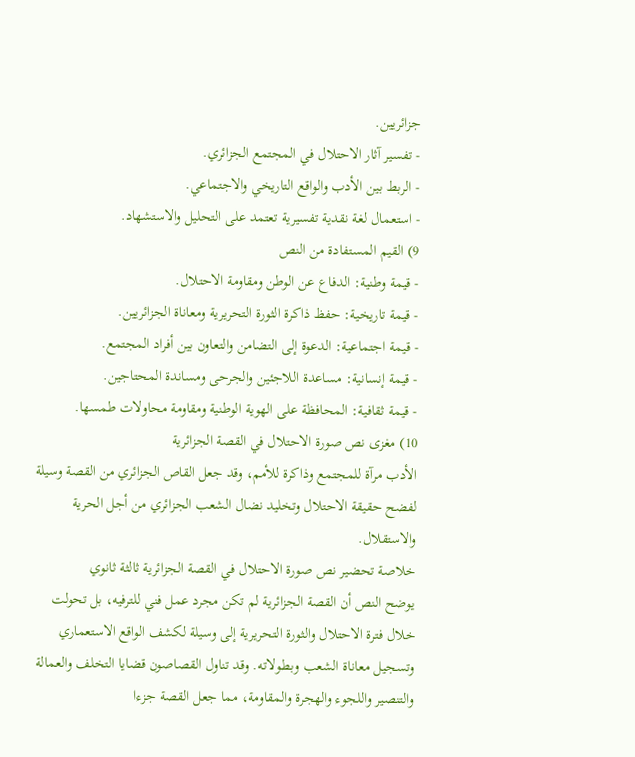جزائريين.
- تفسير آثار الاحتلال في المجتمع الجزائري.
- الربط بين الأدب والواقع التاريخي والاجتماعي.
- استعمال لغة نقدية تفسيرية تعتمد على التحليل والاستشهاد.
9) القيم المستفادة من النص
- قيمة وطنية: الدفاع عن الوطن ومقاومة الاحتلال.
- قيمة تاريخية: حفظ ذاكرة الثورة التحريرية ومعاناة الجزائريين.
- قيمة اجتماعية: الدعوة إلى التضامن والتعاون بين أفراد المجتمع.
- قيمة إنسانية: مساعدة اللاجئين والجرحى ومساندة المحتاجين.
- قيمة ثقافية: المحافظة على الهوية الوطنية ومقاومة محاولات طمسها.
10) مغزى نص صورة الاحتلال في القصة الجزائرية
الأدب مرآة للمجتمع وذاكرة للأمم، وقد جعل القاص الجزائري من القصة وسيلة لفضح حقيقة الاحتلال وتخليد نضال الشعب الجزائري من أجل الحرية والاستقلال.
خلاصة تحضير نص صورة الاحتلال في القصة الجزائرية ثالثة ثانوي
يوضح النص أن القصة الجزائرية لم تكن مجرد عمل فني للترفيه، بل تحولت خلال فترة الاحتلال والثورة التحريرية إلى وسيلة لكشف الواقع الاستعماري وتسجيل معاناة الشعب وبطولاته. وقد تناول القصاصون قضايا التخلف والعمالة والتنصير واللجوء والهجرة والمقاومة، مما جعل القصة جزءا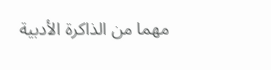مهما من الذاكرة الأدبية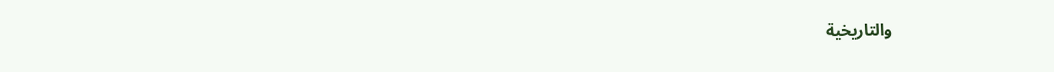والتاريخية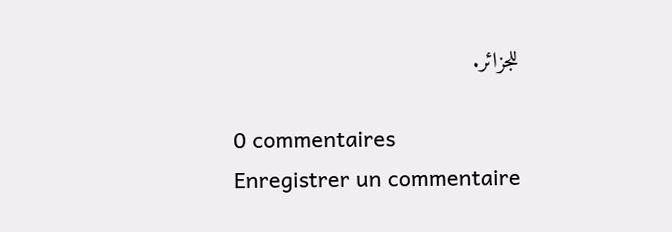للجزائر.

0 commentaires
Enregistrer un commentaire